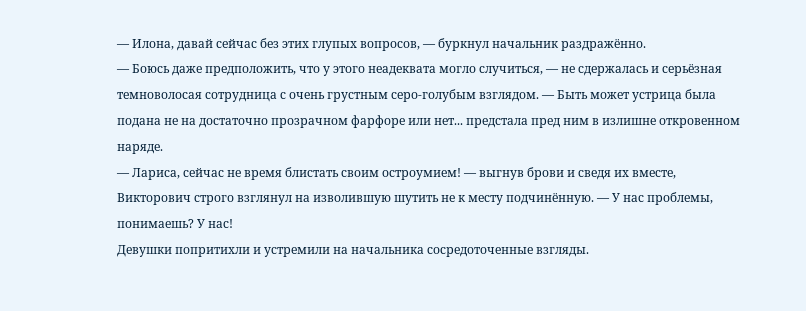— Илона, давай сейчас без этих глупых вопросов, — буркнул начальник раздражённо.
— Боюсь даже предположить, что у этого неадеквата могло случиться, — не сдержалась и серьёзная темноволосая сотрудница с очень грустным серо-голубым взглядом. — Быть может устрица была подана не на достаточно прозрачном фарфоре или нет... предстала пред ним в излишне откровенном наряде.
— Лариса, сейчас не время блистать своим остроумием! — выгнув брови и сведя их вместе, Викторович строго взглянул на изволившую шутить не к месту подчинённую. — У нас проблемы, понимаешь? У нас!
Девушки попритихли и устремили на начальника сосредоточенные взгляды.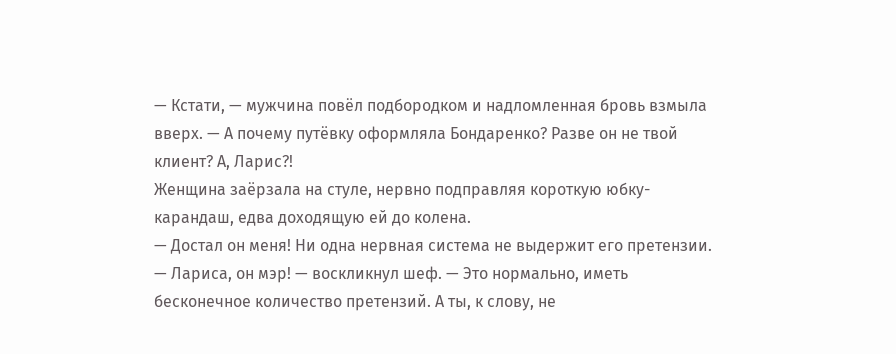— Кстати, — мужчина повёл подбородком и надломленная бровь взмыла вверх. — А почему путёвку оформляла Бондаренко? Разве он не твой клиент? А, Ларис?!
Женщина заёрзала на стуле, нервно подправляя короткую юбку-карандаш, едва доходящую ей до колена.
— Достал он меня! Ни одна нервная система не выдержит его претензии.
— Лариса, он мэр! — воскликнул шеф. — Это нормально, иметь бесконечное количество претензий. А ты, к слову, не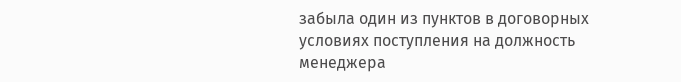забыла один из пунктов в договорных условиях поступления на должность менеджера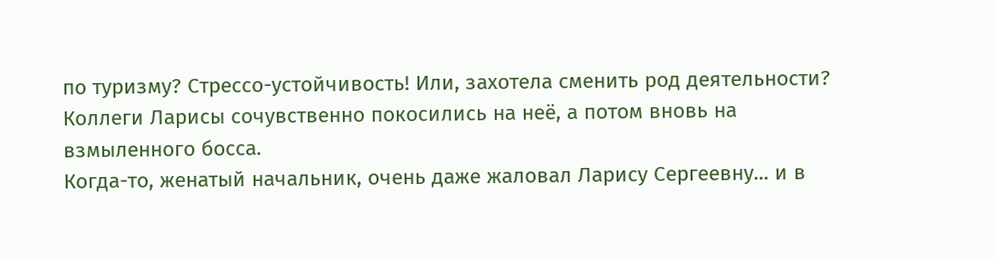по туризму? Стрессо-устойчивость! Или, захотела сменить род деятельности?
Коллеги Ларисы сочувственно покосились на неё, а потом вновь на взмыленного босса.
Когда-то, женатый начальник, очень даже жаловал Ларису Сергеевну... и в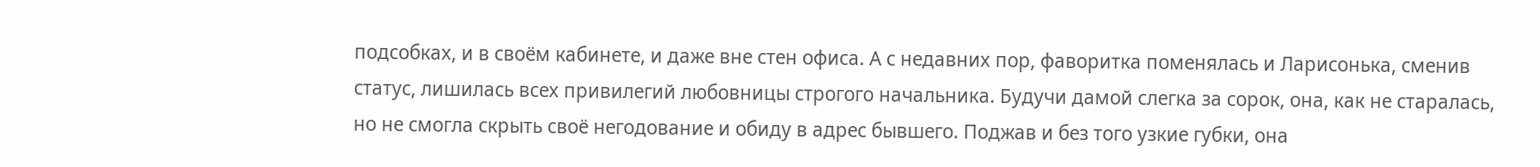подсобках, и в своём кабинете, и даже вне стен офиса. А с недавних пор, фаворитка поменялась и Ларисонька, сменив статус, лишилась всех привилегий любовницы строгого начальника. Будучи дамой слегка за сорок, она, как не старалась, но не смогла скрыть своё негодование и обиду в адрес бывшего. Поджав и без того узкие губки, она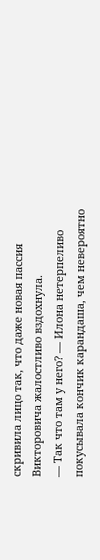скривила лицо так, что даже новая пассия Викторовича жалостливо вздохнула.
— Так что там у него? — Илона нетерпеливо покусывала кончик карандаша, чем невероятно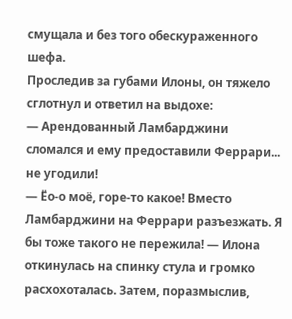смущала и без того обескураженного шефа.
Проследив за губами Илоны, он тяжело сглотнул и ответил на выдохе:
— Арендованный Ламбарджини сломался и ему предоставили Феррари... не угодили!
— Ёо-о моё, горе-то какое! Вместо Ламбарджини на Феррари разъезжать. Я бы тоже такого не пережила! — Илона откинулась на спинку стула и громко расхохоталась. Затем, поразмыслив,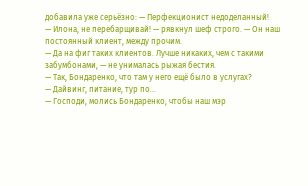добавила уже серьёзно: — Перфекционист недоделанный!
— Илона, не перебарщивай! — рявкнул шеф строго. — Он наш постоянный клиент, между прочим.
— Да на фиг таких клиентов. Лучше никаких, чем с такими забумбонами, — не унималась рыжая бестия.
— Так, Бондаренко, что там у него ещё было в услугах?
— Дайвинг, питание, тур по...
— Господи, молись Бондаренко, чтобы наш мэр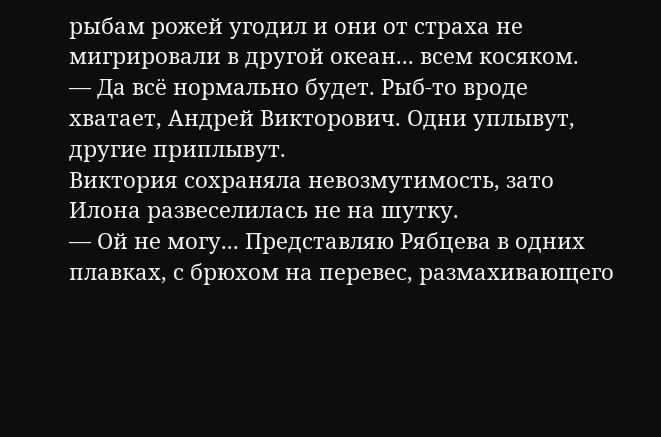рыбам рожей угодил и они от страха не мигрировали в другой океан... всем косяком.
— Да всё нормально будет. Рыб-то вроде хватает, Андрей Викторович. Одни уплывут, другие приплывут.
Виктория сохраняла невозмутимость, зато Илона развеселилась не на шутку.
— Ой не могу... Представляю Рябцева в одних плавках, с брюхом на перевес, размахивающего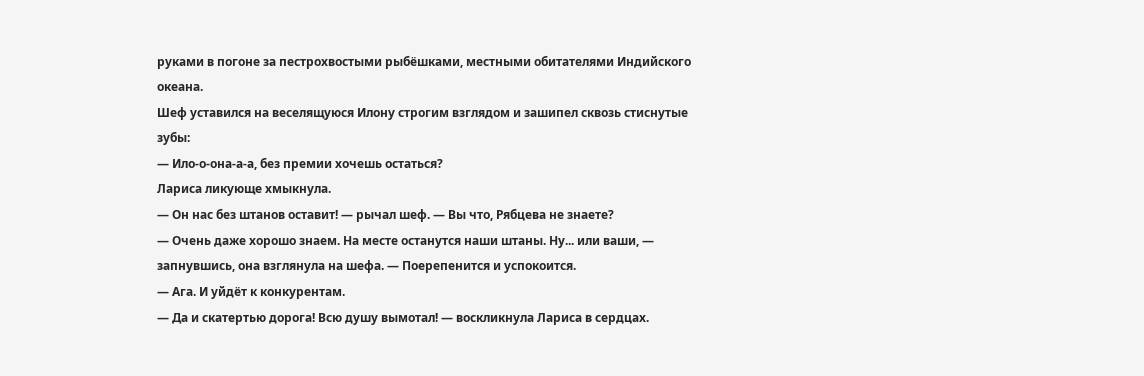руками в погоне за пестрохвостыми рыбёшками, местными обитателями Индийского океана.
Шеф уставился на веселящуюся Илону строгим взглядом и зашипел сквозь стиснутые зубы:
— Ило-о-она-а-а, без премии хочешь остаться?
Лариса ликующе хмыкнула.
— Он нас без штанов оставит! — рычал шеф. — Вы что, Рябцева не знаете?
— Очень даже хорошо знаем. На месте останутся наши штаны. Ну... или ваши, — запнувшись, она взглянула на шефа. — Поерепенится и успокоится.
— Ага. И уйдёт к конкурентам.
— Да и скатертью дорога! Всю душу вымотал! — воскликнула Лариса в сердцах.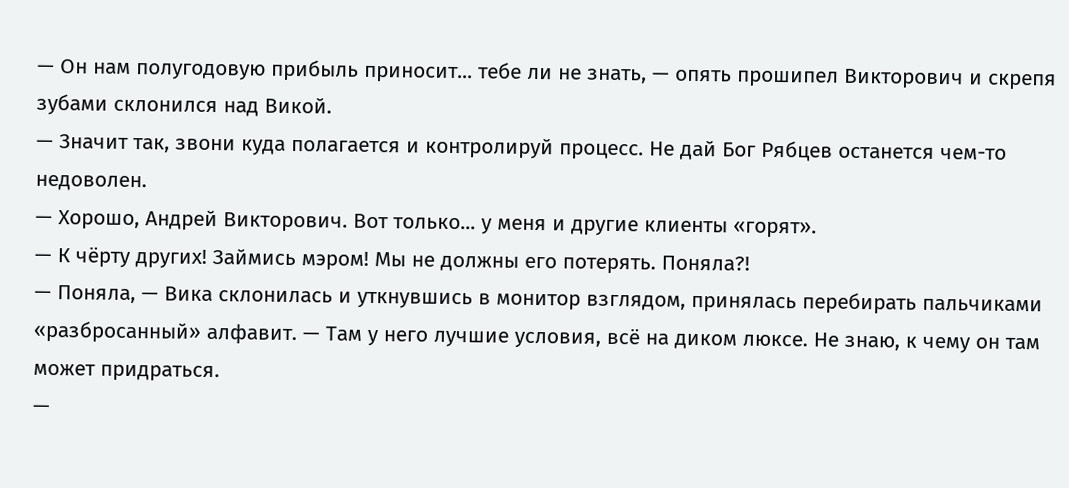— Он нам полугодовую прибыль приносит... тебе ли не знать, — опять прошипел Викторович и скрепя зубами склонился над Викой.
— Значит так, звони куда полагается и контролируй процесс. Не дай Бог Рябцев останется чем-то недоволен.
— Хорошо, Андрей Викторович. Вот только... у меня и другие клиенты «горят».
— К чёрту других! Займись мэром! Мы не должны его потерять. Поняла?!
— Поняла, — Вика склонилась и уткнувшись в монитор взглядом, принялась перебирать пальчиками «разбросанный» алфавит. — Там у него лучшие условия, всё на диком люксе. Не знаю, к чему он там может придраться.
—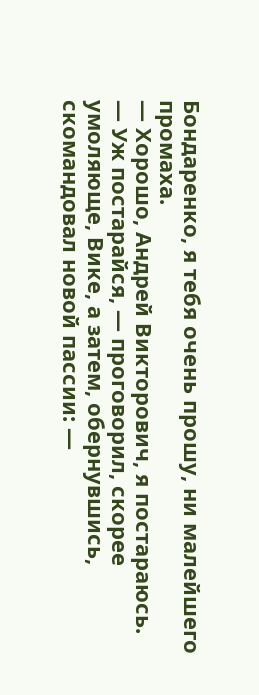Бондаренко, я тебя очень прошу, ни малейшего промаха.
— Хорошо, Андрей Викторович, я постараюсь.
— Уж постарайся, — проговорил, скорее умоляюще, Вике, а затем, обернувшись, скомандовал новой пассии: —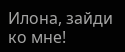Илона, зайди ко мне!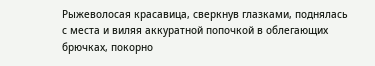Рыжеволосая красавица, сверкнув глазками, поднялась с места и виляя аккуратной попочкой в облегающих брючках, покорно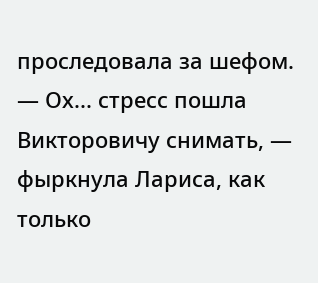проследовала за шефом.
— Ох... стресс пошла Викторовичу снимать, — фыркнула Лариса, как только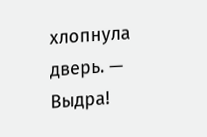хлопнула дверь. — Выдра!